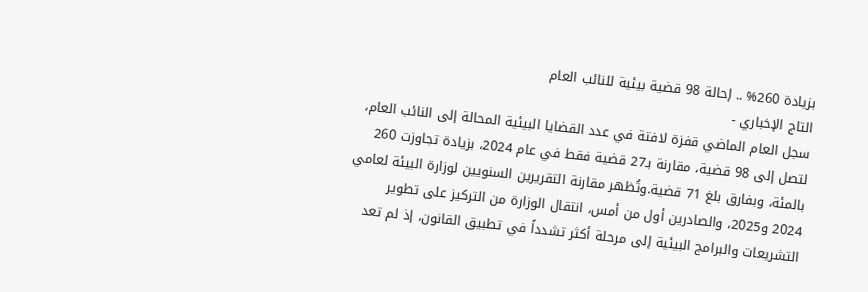بزيادة 260% .. إحالة 98 قضية بيئية للنائب العام
التاج الإخباري -
سجل العام الماضي قفزة لافتة في عدد القضايا البيئية المحالة إلى النائب العام، لتصل إلى 98 قضية، مقارنة بـ27 قضية فقط في عام 2024، بزيادة تجاوزت 260 بالمئة، وبفارق بلغ 71 قضية.وتُظهر مقارنة التقريرين السنويين لوزارة البيئة لعامي 2024 و2025، والصادرين أول من أمس، انتقال الوزارة من التركيز على تطوير التشريعات والبرامج البيئية إلى مرحلة أكثر تشدداً في تطبيق القانون، إذ لم تعد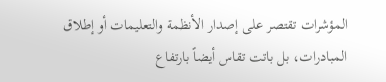المؤشرات تقتصر على إصدار الأنظمة والتعليمات أو إطلاق المبادرات، بل باتت تقاس أيضاً بارتفاع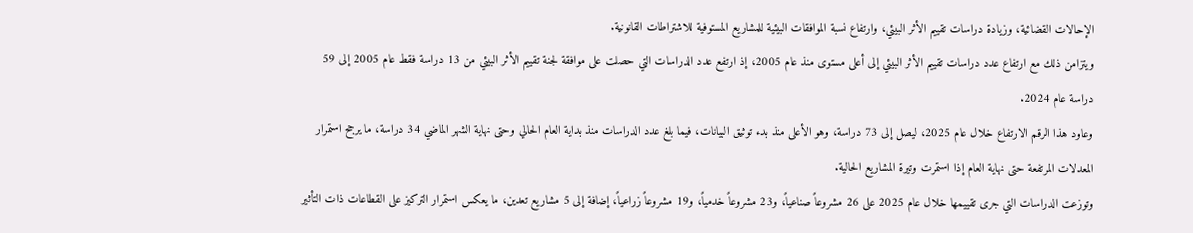الإحالات القضائية، وزيادة دراسات تقييم الأثر البيئي، وارتفاع نسبة الموافقات البيئية للمشاريع المستوفية للاشتراطات القانونية.
ويتزامن ذلك مع ارتفاع عدد دراسات تقييم الأثر البيئي إلى أعلى مستوى منذ عام 2005، إذ ارتفع عدد الدراسات التي حصلت على موافقة لجنة تقييم الأثر البيئي من 13 دراسة فقط عام 2005 إلى 59 دراسة عام 2024.
وعاود هذا الرقم الارتفاع خلال عام 2025، ليصل إلى 73 دراسة، وهو الأعلى منذ بدء توثيق البيانات، فيما بلغ عدد الدراسات منذ بداية العام الحالي وحتى نهاية الشهر الماضي 34 دراسة، ما يرجح استمرار المعدلات المرتفعة حتى نهاية العام إذا استمرت وتيرة المشاريع الحالية.
وتوزعت الدراسات التي جرى تقييمها خلال عام 2025 على 26 مشروعاً صناعياً، و23 مشروعاً خدمياً، و19 مشروعاً زراعياً، إضافة إلى 5 مشاريع تعدين، ما يعكس استمرار التركيز على القطاعات ذات التأثير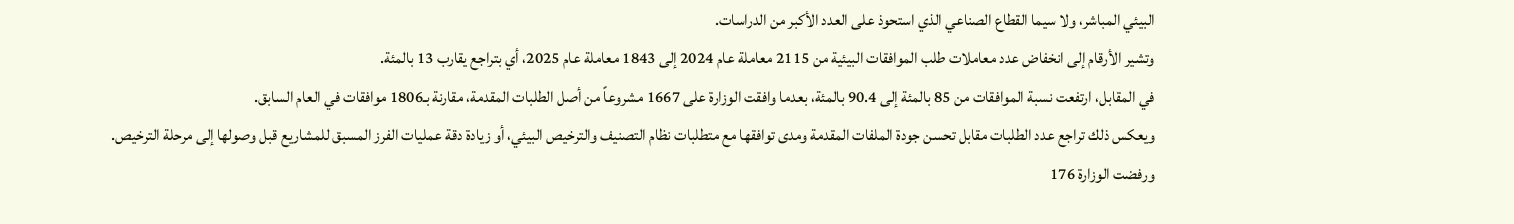البيئي المباشر، ولا سيما القطاع الصناعي الذي استحوذ على العدد الأكبر من الدراسات.
وتشير الأرقام إلى انخفاض عدد معاملات طلب الموافقات البيئية من 2115 معاملة عام 2024 إلى 1843 معاملة عام 2025، أي بتراجع يقارب 13 بالمئة.
في المقابل، ارتفعت نسبة الموافقات من 85 بالمئة إلى 90.4 بالمئة، بعدما وافقت الوزارة على 1667 مشروعاً من أصل الطلبات المقدمة، مقارنة بـ1806 موافقات في العام السابق.
ويعكس ذلك تراجع عدد الطلبات مقابل تحسن جودة الملفات المقدمة ومدى توافقها مع متطلبات نظام التصنيف والترخيص البيئي، أو زيادة دقة عمليات الفرز المسبق للمشاريع قبل وصولها إلى مرحلة الترخيص.
ورفضت الوزارة 176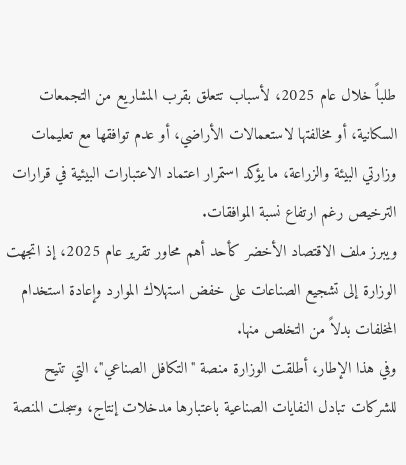طلباً خلال عام 2025، لأسباب تتعلق بقرب المشاريع من التجمعات السكانية، أو مخالفتها لاستعمالات الأراضي، أو عدم توافقها مع تعليمات وزارتي البيئة والزراعة، ما يؤكد استمرار اعتماد الاعتبارات البيئية في قرارات الترخيص رغم ارتفاع نسبة الموافقات.
ويبرز ملف الاقتصاد الأخضر كأحد أهم محاور تقرير عام 2025، إذ اتجهت الوزارة إلى تشجيع الصناعات على خفض استهلاك الموارد وإعادة استخدام المخلفات بدلاً من التخلص منها.
وفي هذا الإطار، أطلقت الوزارة منصة "التكافل الصناعي"، التي تتيح للشركات تبادل النفايات الصناعية باعتبارها مدخلات إنتاج، وسجلت المنصة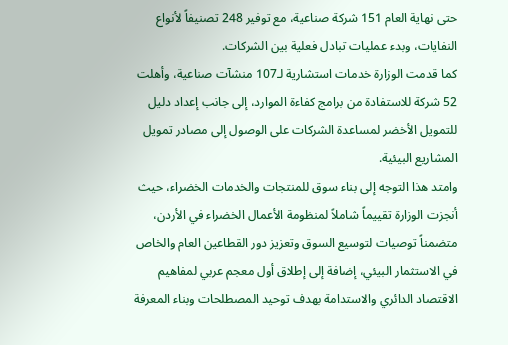حتى نهاية العام 151 شركة صناعية، مع توفير 248 تصنيفاً لأنواع النفايات، وبدء عمليات تبادل فعلية بين الشركات.
كما قدمت الوزارة خدمات استشارية لـ107 منشآت صناعية، وأهلت 52 شركة للاستفادة من برامج كفاءة الموارد، إلى جانب إعداد دليل للتمويل الأخضر لمساعدة الشركات على الوصول إلى مصادر تمويل المشاريع البيئية.
وامتد هذا التوجه إلى بناء سوق للمنتجات والخدمات الخضراء، حيث أنجزت الوزارة تقييماً شاملاً لمنظومة الأعمال الخضراء في الأردن، متضمناً توصيات لتوسيع السوق وتعزيز دور القطاعين العام والخاص في الاستثمار البيئي، إضافة إلى إطلاق أول معجم عربي لمفاهيم الاقتصاد الدائري والاستدامة بهدف توحيد المصطلحات وبناء المعرفة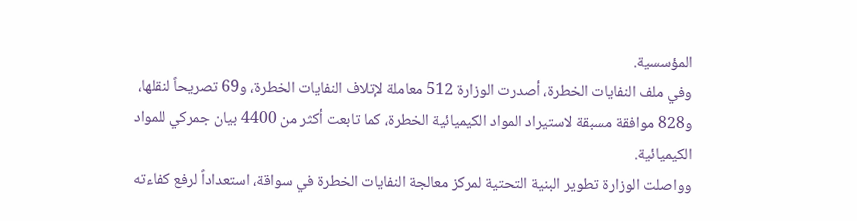المؤسسية.
وفي ملف النفايات الخطرة، أصدرت الوزارة 512 معاملة لإتلاف النفايات الخطرة، و69 تصريحاً لنقلها، و828 موافقة مسبقة لاستيراد المواد الكيميائية الخطرة، كما تابعت أكثر من 4400 بيان جمركي للمواد الكيميائية.
وواصلت الوزارة تطوير البنية التحتية لمركز معالجة النفايات الخطرة في سواقة، استعداداً لرفع كفاءته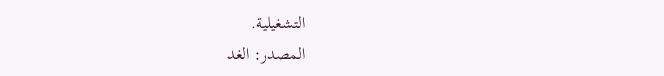التشغيلية.
المصدر: الغد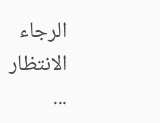الرجاء الانتظار ...